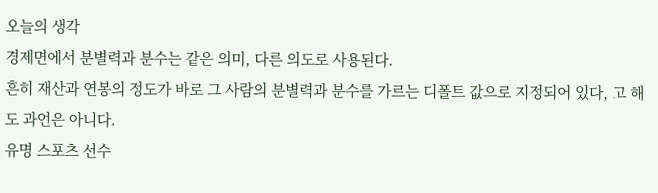오늘의 생각
경제면에서 분별력과 분수는 같은 의미, 다른 의도로 사용된다.
흔히 재산과 연봉의 정도가 바로 그 사람의 분별력과 분수를 가르는 디폴트 값으로 지정되어 있다, 고 해도 과언은 아니다.
유명 스포츠 선수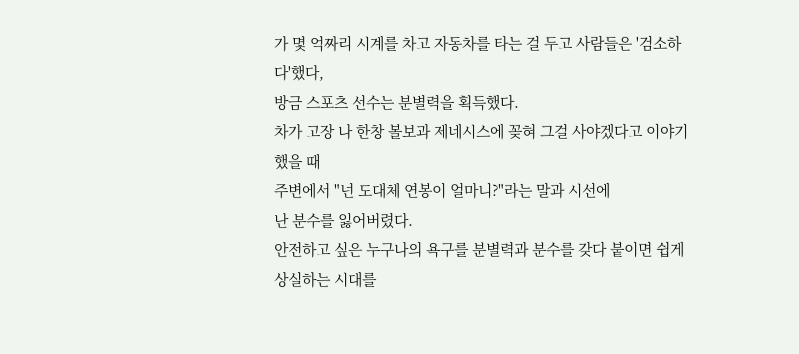가 몇 억짜리 시계를 차고 자동차를 타는 걸 두고 사람들은 '검소하다'했다,
방금 스포츠 선수는 분별력을 획득했다.
차가 고장 나 한창 볼보과 제네시스에 꽂혀 그걸 사야겠다고 이야기했을 때
주변에서 "넌 도대체 연봉이 얼마니?"라는 말과 시선에
난 분수를 잃어버렸다.
안전하고 싶은 누구나의 욕구를 분별력과 분수를 갖다 붙이면 쉽게 상실하는 시대를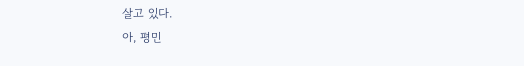살고 있다.
아, 평민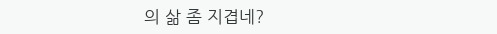의 삶 좀 지겹네?